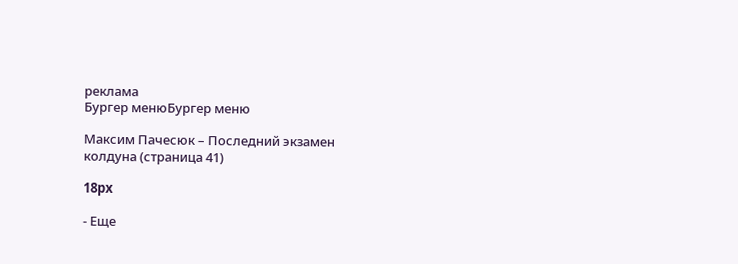реклама
Бургер менюБургер меню

Максим Пачесюк – Последний экзамен колдуна (страница 41)

18px

- Еще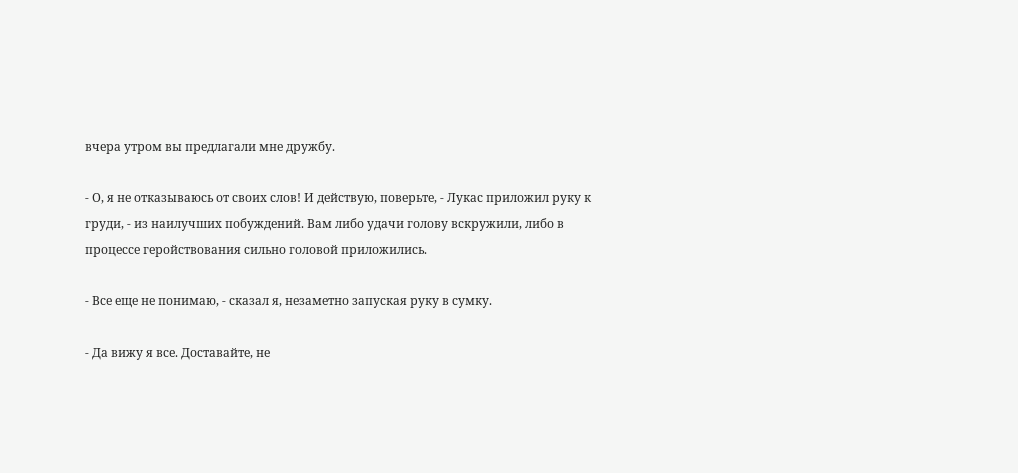вчера утром вы предлагали мне дружбу.

- О, я не отказываюсь от своих слов! И действую, поверьте, - Лукас приложил руку к груди, - из наилучших побуждений. Вам либо удачи голову вскружили, либо в процессе геройствования сильно головой приложились.

- Все еще не понимаю, - сказал я, незаметно запуская руку в сумку.

- Да вижу я все. Доставайте, не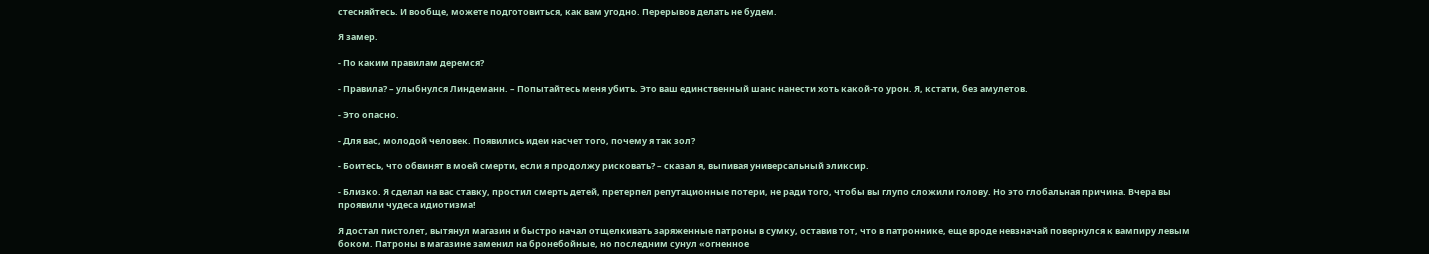стесняйтесь. И вообще, можете подготовиться, как вам угодно. Перерывов делать не будем.

Я замер.

- По каким правилам деремся?

- Правила? – улыбнулся Линдеманн. – Попытайтесь меня убить. Это ваш единственный шанс нанести хоть какой-то урон. Я, кстати, без амулетов.

- Это опасно.

- Для вас, молодой человек. Появились идеи насчет того, почему я так зол?

- Боитесь, что обвинят в моей смерти, если я продолжу рисковать? – сказал я, выпивая универсальный эликсир.

- Близко. Я сделал на вас ставку, простил смерть детей, претерпел репутационные потери, не ради того, чтобы вы глупо сложили голову. Но это глобальная причина. Вчера вы проявили чудеса идиотизма!

Я достал пистолет, вытянул магазин и быстро начал отщелкивать заряженные патроны в сумку, оставив тот, что в патроннике, еще вроде невзначай повернулся к вампиру левым боком. Патроны в магазине заменил на бронебойные, но последним сунул «огненное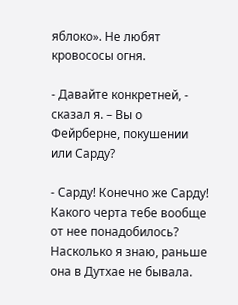яблоко». Не любят кровососы огня.

- Давайте конкретней, - сказал я. – Вы о Фейрберне, покушении или Сарду?

- Сарду! Конечно же Сарду! Какого черта тебе вообще от нее понадобилось? Насколько я знаю, раньше она в Дутхае не бывала.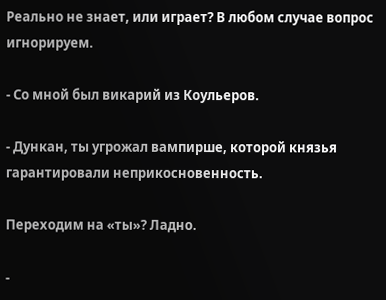Реально не знает, или играет? В любом случае вопрос игнорируем.

- Со мной был викарий из Коульеров.

- Дункан, ты угрожал вампирше, которой князья гарантировали неприкосновенность.

Переходим на «ты»? Ладно.

-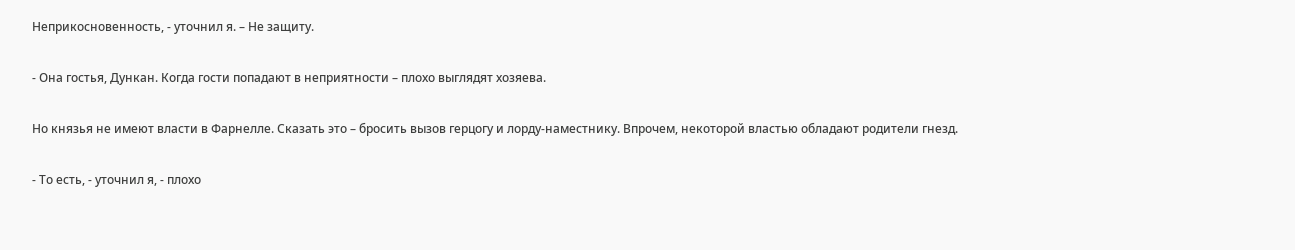Неприкосновенность, - уточнил я. – Не защиту.

- Она гостья, Дункан. Когда гости попадают в неприятности – плохо выглядят хозяева.

Но князья не имеют власти в Фарнелле. Сказать это – бросить вызов герцогу и лорду-наместнику. Впрочем, некоторой властью обладают родители гнезд.

- То есть, - уточнил я, - плохо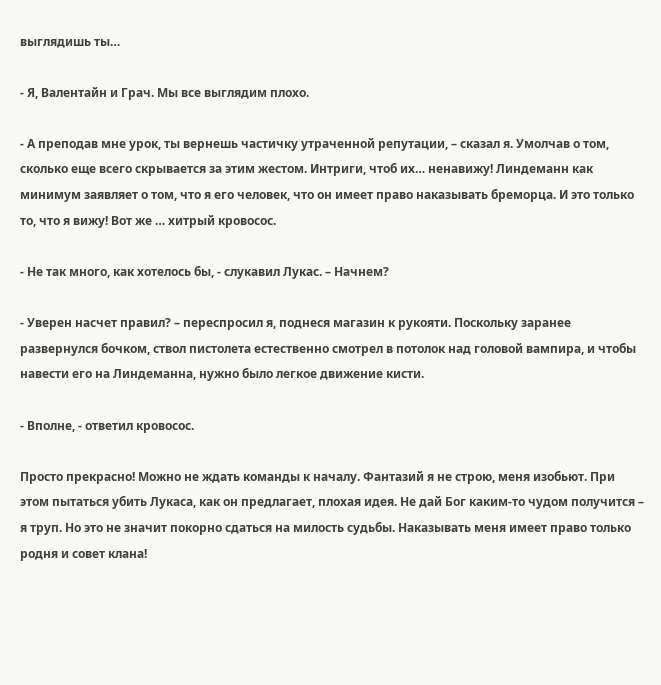выглядишь ты…

- Я, Валентайн и Грач. Мы все выглядим плохо.

- А преподав мне урок, ты вернешь частичку утраченной репутации, – сказал я. Умолчав о том, сколько еще всего скрывается за этим жестом. Интриги, чтоб их… ненавижу! Линдеманн как минимум заявляет о том, что я его человек, что он имеет право наказывать бреморца. И это только то, что я вижу! Вот же … хитрый кровосос.

- Не так много, как хотелось бы, - слукавил Лукас. – Начнем?

- Уверен насчет правил? – переспросил я, поднеся магазин к рукояти. Поскольку заранее развернулся бочком, ствол пистолета естественно смотрел в потолок над головой вампира, и чтобы навести его на Линдеманна, нужно было легкое движение кисти.

- Вполне, - ответил кровосос.

Просто прекрасно! Можно не ждать команды к началу. Фантазий я не строю, меня изобьют. При этом пытаться убить Лукаса, как он предлагает, плохая идея. Не дай Бог каким-то чудом получится – я труп. Но это не значит покорно сдаться на милость судьбы. Наказывать меня имеет право только родня и совет клана!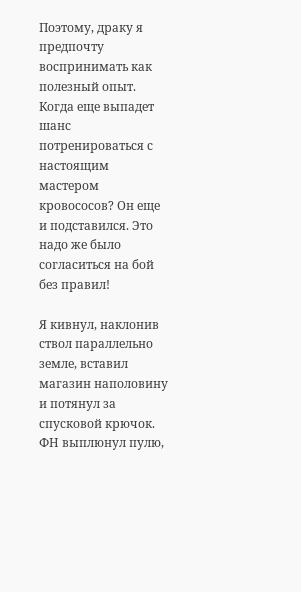Поэтому, драку я предпочту воспринимать как полезный опыт. Когда еще выпадет шанс потренироваться с настоящим мастером кровососов? Он еще и подставился. Это надо же было согласиться на бой без правил!

Я кивнул, наклонив ствол параллельно земле, вставил магазин наполовину и потянул за спусковой крючок. ФН выплюнул пулю,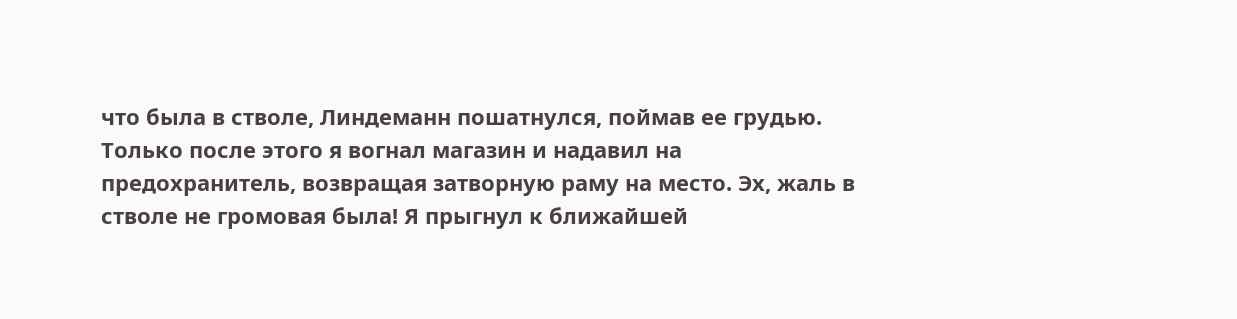что была в стволе, Линдеманн пошатнулся, поймав ее грудью. Только после этого я вогнал магазин и надавил на предохранитель, возвращая затворную раму на место. Эх, жаль в стволе не громовая была! Я прыгнул к ближайшей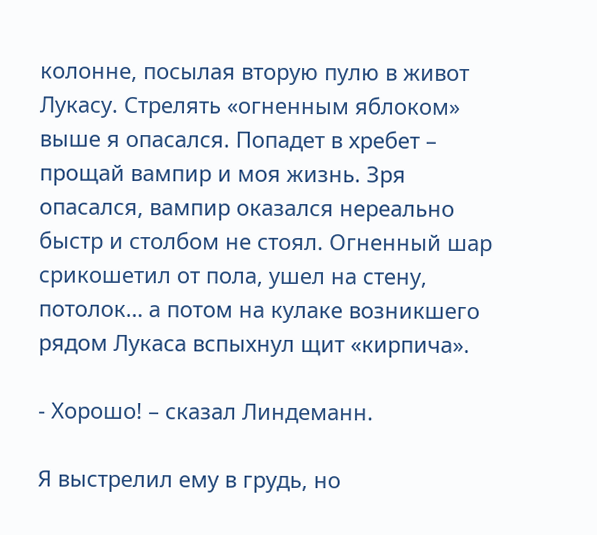колонне, посылая вторую пулю в живот Лукасу. Стрелять «огненным яблоком» выше я опасался. Попадет в хребет – прощай вампир и моя жизнь. Зря опасался, вампир оказался нереально быстр и столбом не стоял. Огненный шар срикошетил от пола, ушел на стену, потолок… а потом на кулаке возникшего рядом Лукаса вспыхнул щит «кирпича».

- Хорошо! – сказал Линдеманн.

Я выстрелил ему в грудь, но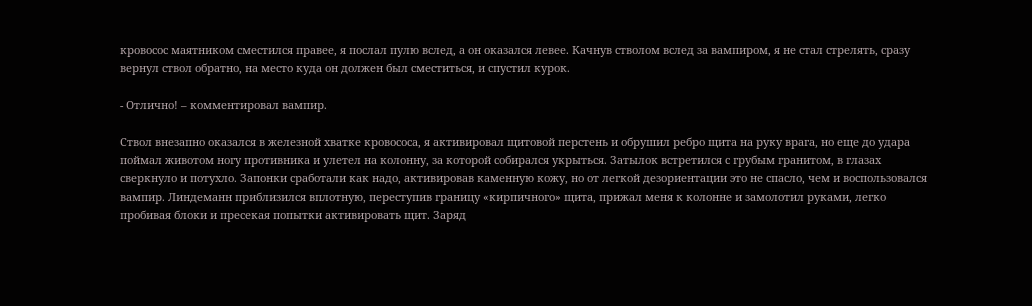кровосос маятником сместился правее, я послал пулю вслед, а он оказался левее. Качнув стволом вслед за вампиром, я не стал стрелять, сразу вернул ствол обратно, на место куда он должен был сместиться, и спустил курок.

- Отлично! – комментировал вампир.

Ствол внезапно оказался в железной хватке кровососа, я активировал щитовой перстень и обрушил ребро щита на руку врага, но еще до удара поймал животом ногу противника и улетел на колонну, за которой собирался укрыться. Затылок встретился с грубым гранитом, в глазах сверкнуло и потухло. Запонки сработали как надо, активировав каменную кожу, но от легкой дезориентации это не спасло, чем и воспользовался вампир. Линдеманн приблизился вплотную, переступив границу «кирпичного» щита, прижал меня к колонне и замолотил руками, легко пробивая блоки и пресекая попытки активировать щит. Заряд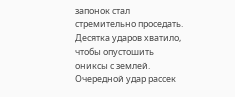запонок стал стремительно проседать. Десятка ударов хватило, чтобы опустошить ониксы с землей. Очередной удар рассек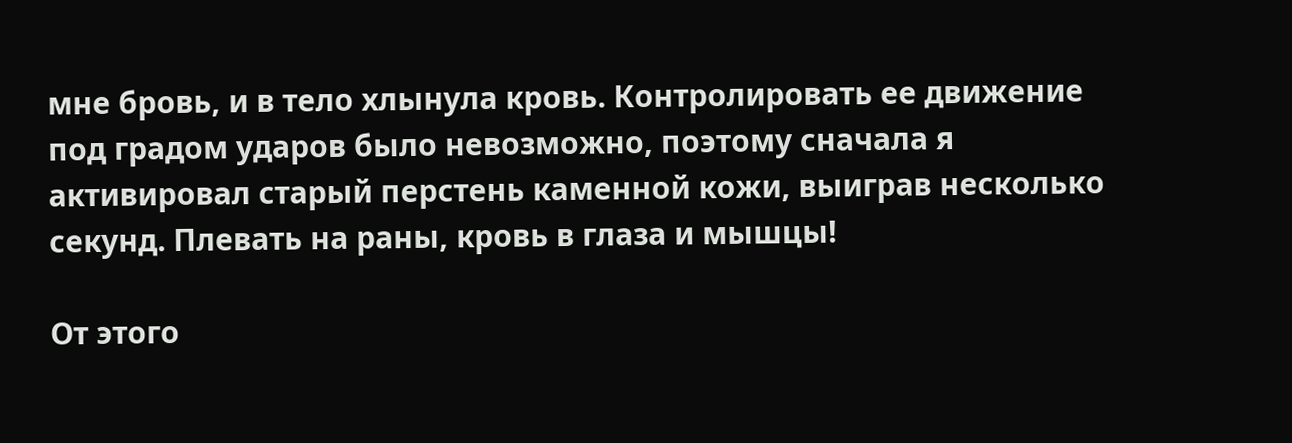мне бровь, и в тело хлынула кровь. Контролировать ее движение под градом ударов было невозможно, поэтому сначала я активировал старый перстень каменной кожи, выиграв несколько секунд. Плевать на раны, кровь в глаза и мышцы!

От этого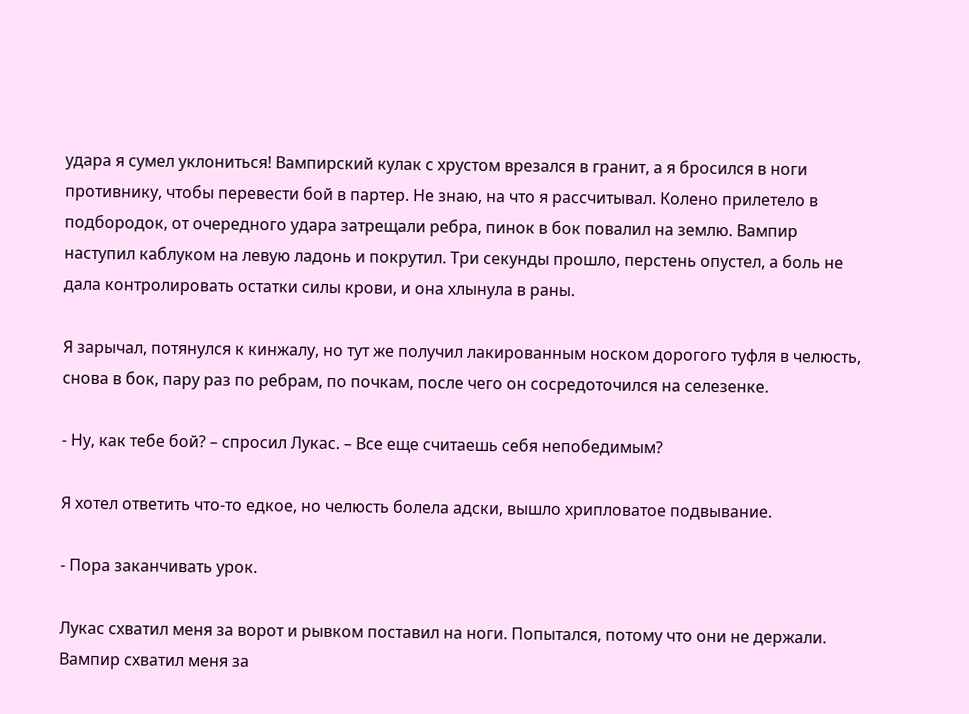удара я сумел уклониться! Вампирский кулак с хрустом врезался в гранит, а я бросился в ноги противнику, чтобы перевести бой в партер. Не знаю, на что я рассчитывал. Колено прилетело в подбородок, от очередного удара затрещали ребра, пинок в бок повалил на землю. Вампир наступил каблуком на левую ладонь и покрутил. Три секунды прошло, перстень опустел, а боль не дала контролировать остатки силы крови, и она хлынула в раны.

Я зарычал, потянулся к кинжалу, но тут же получил лакированным носком дорогого туфля в челюсть, снова в бок, пару раз по ребрам, по почкам, после чего он сосредоточился на селезенке.

- Ну, как тебе бой? – спросил Лукас. – Все еще считаешь себя непобедимым?

Я хотел ответить что-то едкое, но челюсть болела адски, вышло хрипловатое подвывание.

- Пора заканчивать урок.

Лукас схватил меня за ворот и рывком поставил на ноги. Попытался, потому что они не держали. Вампир схватил меня за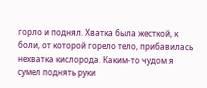горло и поднял. Хватка была жесткой, к боли, от которой горело тело, прибавилась нехватка кислорода. Каким-то чудом я сумел поднять руки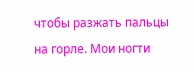чтобы разжать пальцы на горле. Мои ногти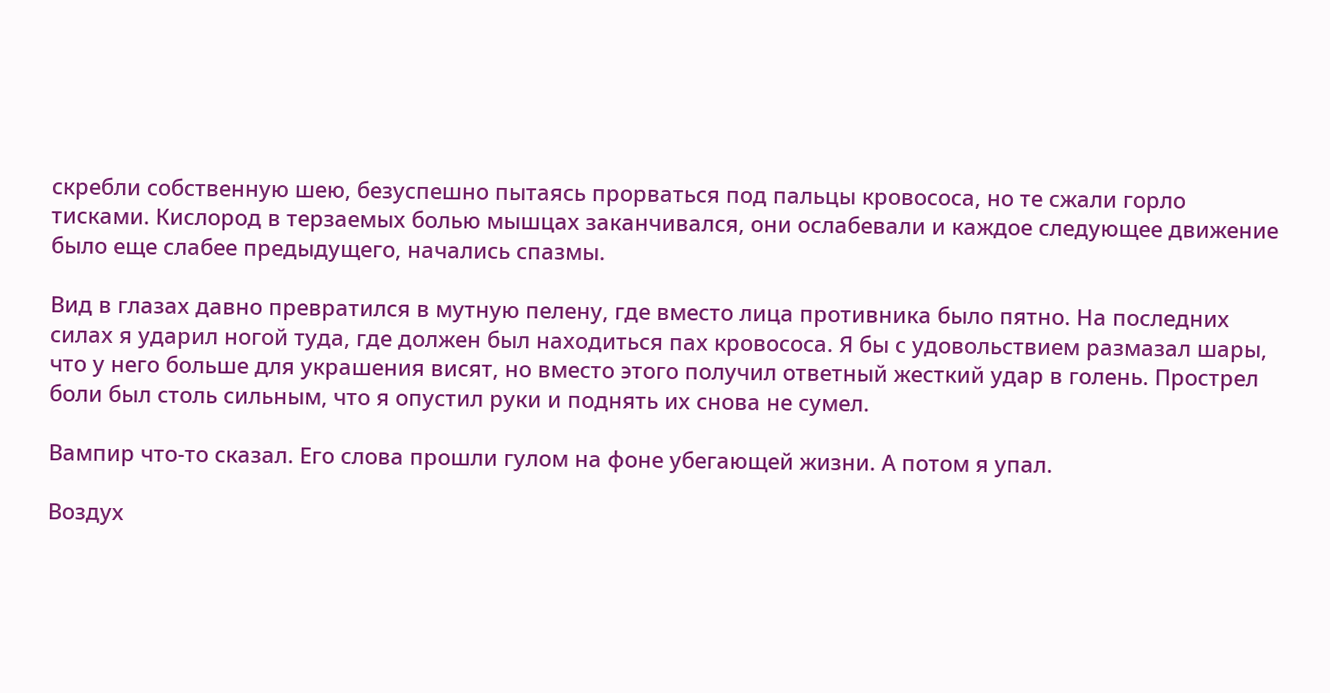скребли собственную шею, безуспешно пытаясь прорваться под пальцы кровососа, но те сжали горло тисками. Кислород в терзаемых болью мышцах заканчивался, они ослабевали и каждое следующее движение было еще слабее предыдущего, начались спазмы.

Вид в глазах давно превратился в мутную пелену, где вместо лица противника было пятно. На последних силах я ударил ногой туда, где должен был находиться пах кровососа. Я бы с удовольствием размазал шары, что у него больше для украшения висят, но вместо этого получил ответный жесткий удар в голень. Прострел боли был столь сильным, что я опустил руки и поднять их снова не сумел.

Вампир что-то сказал. Его слова прошли гулом на фоне убегающей жизни. А потом я упал.

Воздух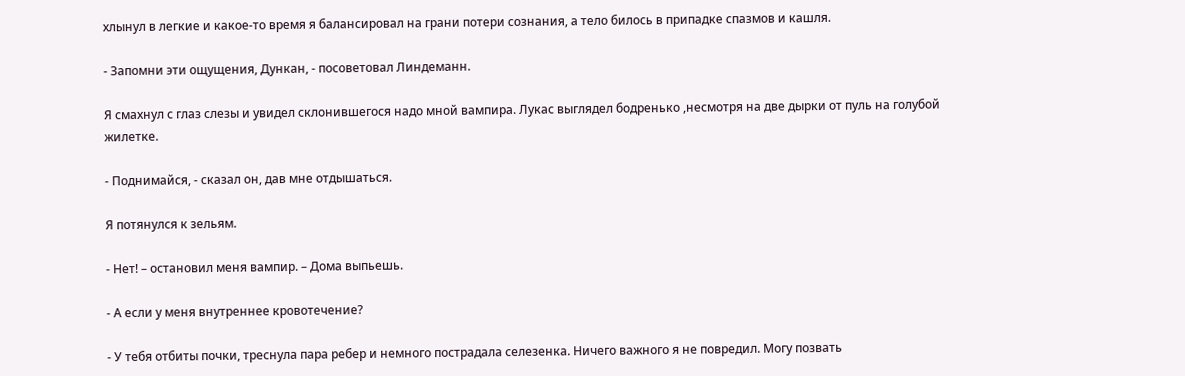хлынул в легкие и какое-то время я балансировал на грани потери сознания, а тело билось в припадке спазмов и кашля.

- Запомни эти ощущения, Дункан, - посоветовал Линдеманн.

Я смахнул с глаз слезы и увидел склонившегося надо мной вампира. Лукас выглядел бодренько ,несмотря на две дырки от пуль на голубой жилетке.

- Поднимайся, - сказал он, дав мне отдышаться.

Я потянулся к зельям.

- Нет! – остановил меня вампир. – Дома выпьешь.

- А если у меня внутреннее кровотечение?

- У тебя отбиты почки, треснула пара ребер и немного пострадала селезенка. Ничего важного я не повредил. Могу позвать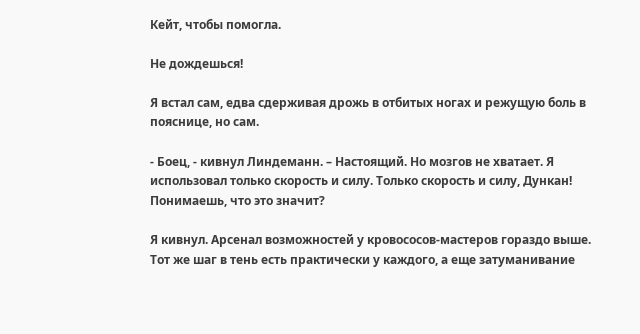Кейт, чтобы помогла.

Не дождешься!

Я встал сам, едва сдерживая дрожь в отбитых ногах и режущую боль в пояснице, но сам.

- Боец, - кивнул Линдеманн. – Настоящий. Но мозгов не хватает. Я использовал только скорость и силу. Только скорость и силу, Дункан! Понимаешь, что это значит?

Я кивнул. Арсенал возможностей у кровососов-мастеров гораздо выше. Тот же шаг в тень есть практически у каждого, а еще затуманивание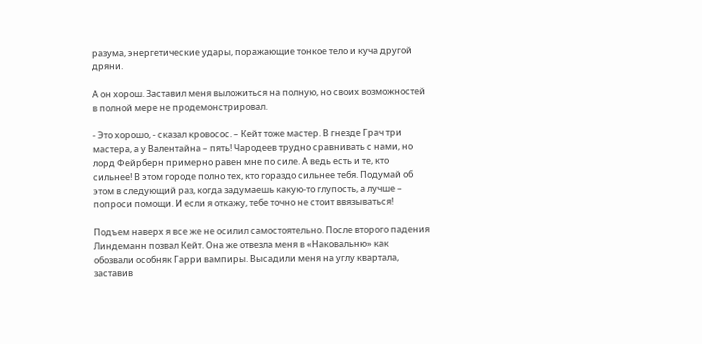разума, энергетические удары, поражающие тонкое тело и куча другой дряни.

А он хорош. Заставил меня выложиться на полную, но своих возможностей в полной мере не продемонстрировал.

- Это хорошо, - сказал кровосос. – Кейт тоже мастер. В гнезде Грач три мастера, а у Валентайна – пять! Чародеев трудно сравнивать с нами, но лорд Фейрберн примерно равен мне по силе. А ведь есть и те, кто сильнее! В этом городе полно тех, кто гораздо сильнее тебя. Подумай об этом в следующий раз, когда задумаешь какую-то глупость, а лучше – попроси помощи. И если я откажу, тебе точно не стоит ввязываться!

Подъем наверх я все же не осилил самостоятельно. После второго падения Линдеманн позвал Кейт. Она же отвезла меня в «Наковальню» как обозвали особняк Гарри вампиры. Высадили меня на углу квартала, заставив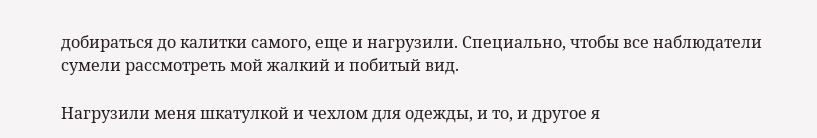добираться до калитки самого, еще и нагрузили. Специально, чтобы все наблюдатели сумели рассмотреть мой жалкий и побитый вид.

Нагрузили меня шкатулкой и чехлом для одежды, и то, и другое я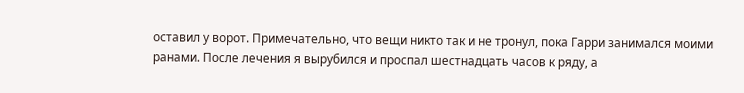оставил у ворот. Примечательно, что вещи никто так и не тронул, пока Гарри занимался моими ранами. После лечения я вырубился и проспал шестнадцать часов к ряду, а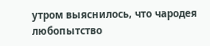утром выяснилось, что чародея любопытство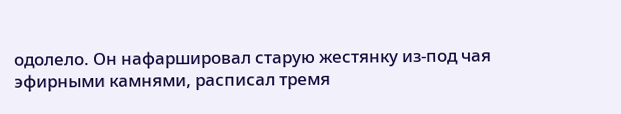одолело. Он нафаршировал старую жестянку из-под чая эфирными камнями, расписал тремя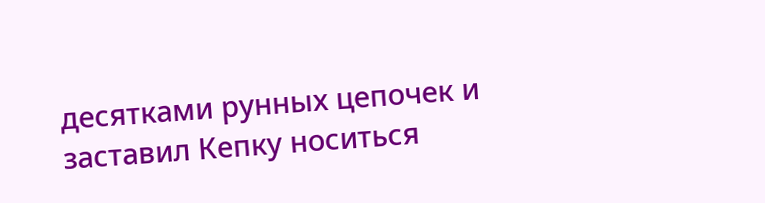десятками рунных цепочек и заставил Кепку носиться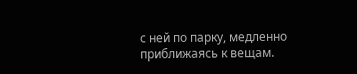с ней по парку, медленно приближаясь к вещам.